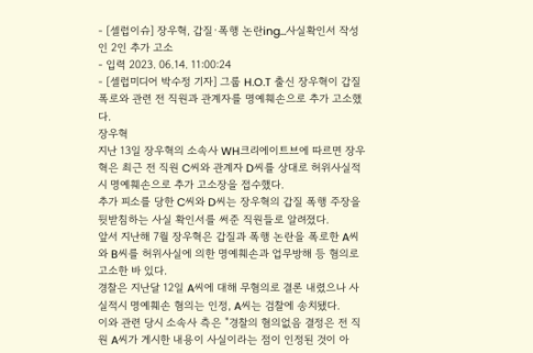- [셀럽이슈] 장우혁, 갑질·폭행 논란ing…사실확인서 작성인 2인 추가 고소
- 입력 2023. 06.14. 11:00:24
- [셀럽미디어 박수정 기자] 그룹 H.O.T 출신 장우혁이 갑질 폭로와 관련 전 직원과 관계자를 명예훼손으로 추가 고소했다.
장우혁
지난 13일 장우혁의 소속사 WH크리에이트브에 따르면 장우혁은 최근 전 직원 C씨와 관계자 D씨를 상대로 허위사실적시 명예훼손으로 추가 고소장을 접수했다.
추가 피소를 당한 C씨와 D씨는 장우혁의 갑질 폭행 주장을 뒷받침하는 사실 확인서를 써준 직원들로 알려졌다.
앞서 지난해 7월 장우혁은 갑질과 폭행 논란을 폭로한 A씨와 B씨를 허위사실에 의한 명예훼손과 업무방해 등 혐의로 고소한 바 있다.
경찰은 지난달 12일 A씨에 대해 무혐의로 결론 내렸으나 사실적시 명예훼손 혐의는 인정, A씨는 검찰에 송치됐다.
이와 관련 당시 소속사 측은 "경찰의 혐의없음 결정은 전 직원 A씨가 게시한 내용이 사실이라는 점이 인정된 것이 아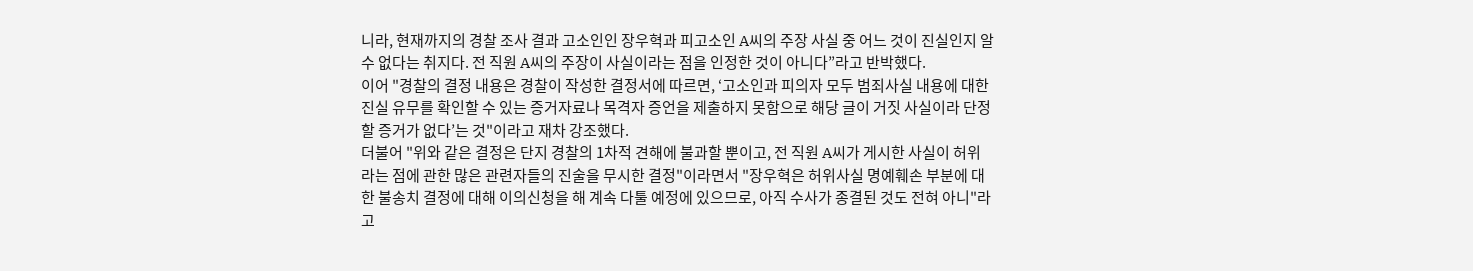니라, 현재까지의 경찰 조사 결과 고소인인 장우혁과 피고소인 A씨의 주장 사실 중 어느 것이 진실인지 알 수 없다는 취지다. 전 직원 A씨의 주장이 사실이라는 점을 인정한 것이 아니다”라고 반박했다.
이어 "경찰의 결정 내용은 경찰이 작성한 결정서에 따르면, ‘고소인과 피의자 모두 범죄사실 내용에 대한 진실 유무를 확인할 수 있는 증거자료나 목격자 증언을 제출하지 못함으로 해당 글이 거짓 사실이라 단정할 증거가 없다’는 것"이라고 재차 강조했다.
더불어 "위와 같은 결정은 단지 경찰의 1차적 견해에 불과할 뿐이고, 전 직원 A씨가 게시한 사실이 허위라는 점에 관한 많은 관련자들의 진술을 무시한 결정"이라면서 "장우혁은 허위사실 명예훼손 부분에 대한 불송치 결정에 대해 이의신청을 해 계속 다툴 예정에 있으므로, 아직 수사가 종결된 것도 전혀 아니"라고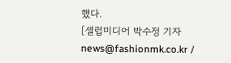했다.
[셀럽미디어 박수정 기자 news@fashionmk.co.kr /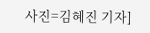사진=김혜진 기자]